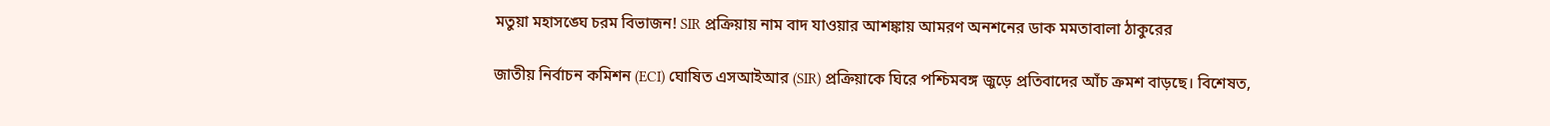মতুয়া মহাসঙ্ঘে চরম বিভাজন! SIR প্রক্রিয়ায় নাম বাদ যাওয়ার আশঙ্কায় আমরণ অনশনের ডাক মমতাবালা ঠাকুরের

জাতীয় নির্বাচন কমিশন (ECI) ঘোষিত এসআইআর (SIR) প্রক্রিয়াকে ঘিরে পশ্চিমবঙ্গ জুড়ে প্রতিবাদের আঁচ ক্রমশ বাড়ছে। বিশেষত,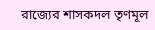রাজ্যের শাসকদল তৃণমূল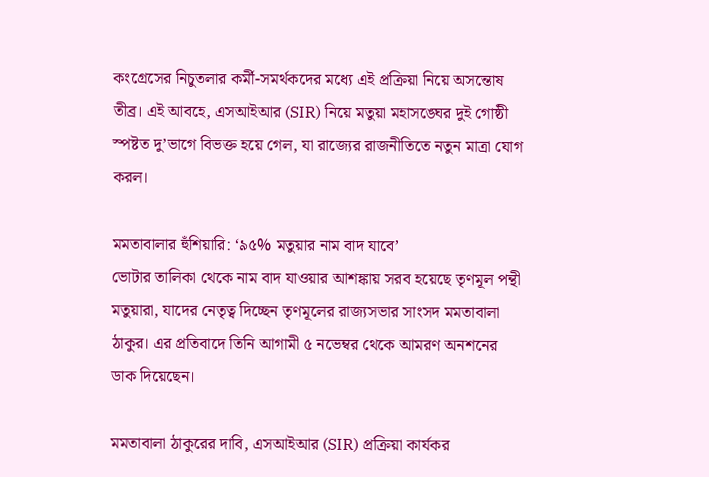কংগ্রেসের নিচুতলার কর্মী-সমর্থকদের মধ্যে এই প্রক্রিয়া নিয়ে অসন্তোষ তীব্র। এই আবহে, এসআইআর (SIR) নিয়ে মতুয়া মহাসঙ্ঘের দুই গোষ্ঠী স্পষ্টত দু’ভাগে বিভক্ত হয়ে গেল, যা রাজ্যের রাজনীতিতে নতুন মাত্রা যোগ করল।

মমতাবালার হুঁশিয়ারি: ‘৯৫% মতুয়ার নাম বাদ যাবে’
ভোটার তালিকা থেকে নাম বাদ যাওয়ার আশঙ্কায় সরব হয়েছে তৃণমূল পন্থী মতুয়ারা, যাদের নেতৃত্ব দিচ্ছেন তৃণমূলের রাজ্যসভার সাংসদ মমতাবালা ঠাকুর। এর প্রতিবাদে তিনি আগামী ৫ নভেম্বর থেকে আমরণ অনশনের ডাক দিয়েছেন।

মমতাবালা ঠাকুরের দাবি, এসআইআর (SIR) প্রক্রিয়া কার্যকর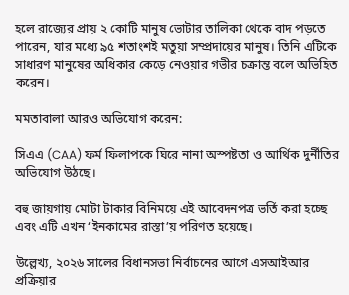হলে রাজ্যের প্রায় ২ কোটি মানুষ ভোটার তালিকা থেকে বাদ পড়তে পারেন, যার মধ্যে ৯৫ শতাংশই মতুয়া সম্প্রদায়ের মানুষ। তিনি এটিকে সাধারণ মানুষের অধিকার কেড়ে নেওয়ার গভীর চক্রান্ত বলে অভিহিত করেন।

মমতাবালা আরও অভিযোগ করেন:

সিএএ (CAA) ফর্ম ফিলাপকে ঘিরে নানা অস্পষ্টতা ও আর্থিক দুর্নীতির অভিযোগ উঠছে।

বহু জায়গায় মোটা টাকার বিনিময়ে এই আবেদনপত্র ভর্তি করা হচ্ছে এবং এটি এখন ‘ইনকামের রাস্তা’য় পরিণত হয়েছে।

উল্লেখ্য, ২০২৬ সালের বিধানসভা নির্বাচনের আগে এসআইআর প্রক্রিয়ার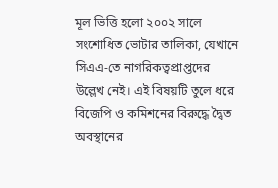মূল ভিত্তি হলো ২০০২ সালে সংশোধিত ভোটার তালিকা, যেখানে সিএএ-তে নাগরিকত্বপ্রাপ্তদের উল্লেখ নেই। এই বিষয়টি তুলে ধরে বিজেপি ও কমিশনের বিরুদ্ধে দ্বৈত অবস্থানের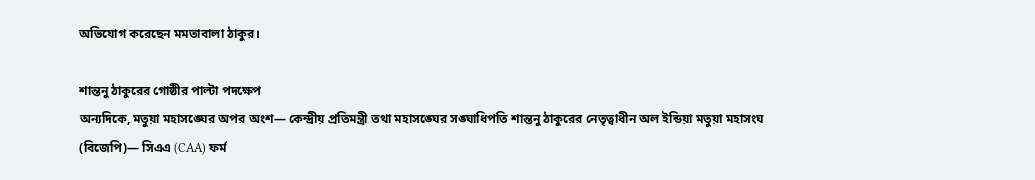অভিযোগ করেছেন মমতাবালা ঠাকুর।

শান্তনু ঠাকুরের গোষ্ঠীর পাল্টা পদক্ষেপ
অন্যদিকে, মতুয়া মহাসঙ্ঘের অপর অংশ— কেন্দ্রীয় প্রতিমন্ত্রী তথা মহাসঙ্ঘের সঙ্ঘাধিপতি শান্তনু ঠাকুরের নেতৃত্বাধীন অল ইন্ডিয়া মতুয়া মহাসংঘ (বিজেপি)— সিএএ (CAA) ফর্ম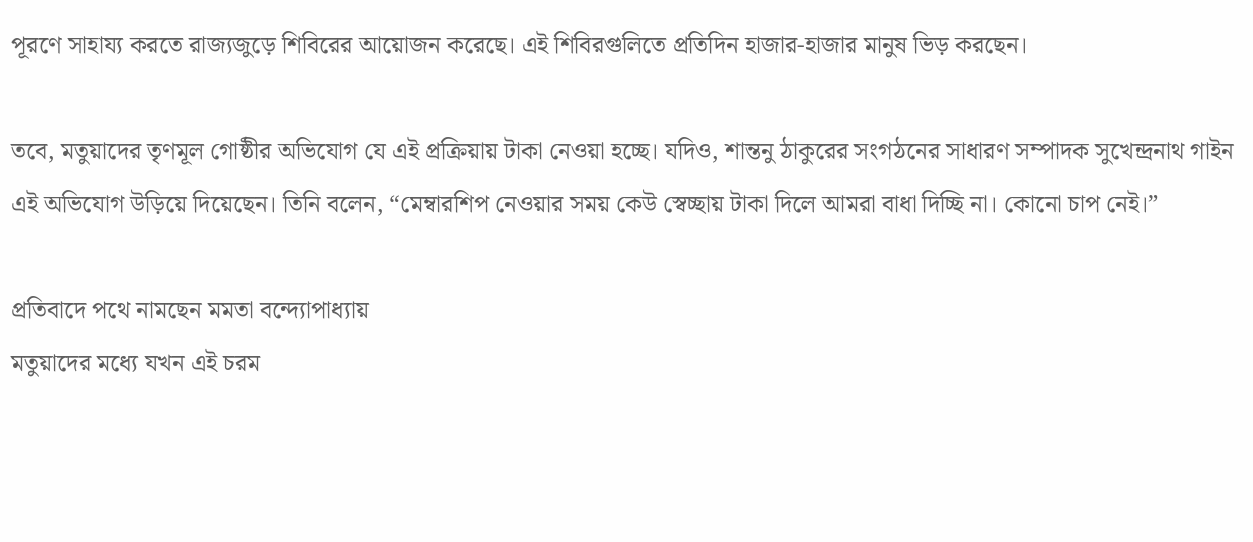পূরণে সাহায্য করতে রাজ্যজুড়ে শিবিরের আয়োজন করেছে। এই শিবিরগুলিতে প্রতিদিন হাজার-হাজার মানুষ ভিড় করছেন।

তবে, মতুয়াদের তৃণমূল গোষ্ঠীর অভিযোগ যে এই প্রক্রিয়ায় টাকা নেওয়া হচ্ছে। যদিও, শান্তনু ঠাকুরের সংগঠনের সাধারণ সম্পাদক সুখেন্দ্রনাথ গাইন এই অভিযোগ উড়িয়ে দিয়েছেন। তিনি বলেন, “মেম্বারশিপ নেওয়ার সময় কেউ স্বেচ্ছায় টাকা দিলে আমরা বাধা দিচ্ছি না। কোনো চাপ নেই।”

প্রতিবাদে পথে নামছেন মমতা বন্দ্যোপাধ্যায়
মতুয়াদের মধ্যে যখন এই চরম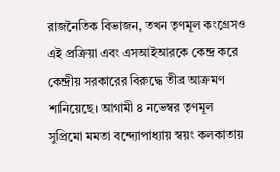রাজনৈতিক বিভাজন, তখন তৃণমূল কংগ্রেসও এই প্রক্রিয়া এবং এসআইআরকে কেন্দ্র করে কেন্দ্রীয় সরকারের বিরুদ্ধে তীব্র আক্রমণ শানিয়েছে। আগামী ৪ নভেম্বর তৃণমূল সুপ্রিমো মমতা বন্দ্যোপাধ্যায় স্বয়ং কলকাতায়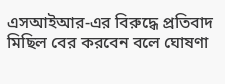এসআইআর-এর বিরুদ্ধে প্রতিবাদ মিছিল বের করবেন বলে ঘোষণা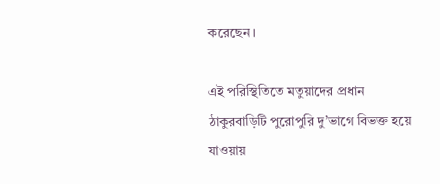করেছেন।

এই পরিস্থিতিতে মতুয়াদের প্রধান ঠাকুরবাড়িটি পুরোপুরি দু’ভাগে বিভক্ত হয়ে যাওয়ায়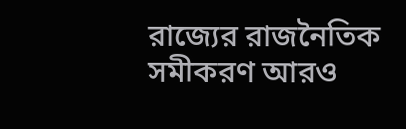রাজ্যের রাজনৈতিক সমীকরণ আরও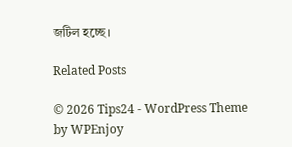জটিল হচ্ছে।

Related Posts

© 2026 Tips24 - WordPress Theme by WPEnjoy